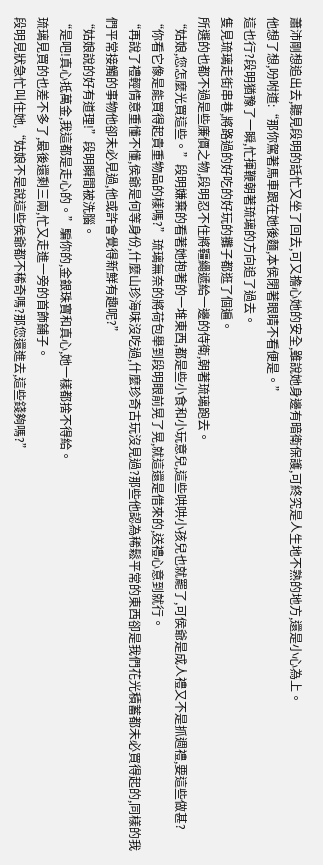蕭沛剛想追出去,聽見段明的話忙又坐了回去,可又擔心她的安全,雖說她身邊有暗衛保護,可終究是人生地不熟的地方,還是小心為上。
他想了想,吩咐道:“那你駕著馬車跟在她後麵,本侯閉著眼睛不看便是。”
這也行?段明猶豫了一瞬,忙揮鞭朝著琉璃的方向追了過去。
隻見琉璃走街串巷,將路過的好吃的好玩的攤子都逛了個遍。
所選的也都不過是些廉價之物,段明忍不住將韁繩遞給一邊的侍衛,朝著琉璃跑去。
“姑娘,您怎麼光買這些。”段明嫌棄的看著她抱著的一堆東西,都是些小食和小玩意兒,這些哄哄小孩兒也就罷了,可侯爺是成人禮又不是抓週禮,要這些做甚?
“你看它像是能買得起貴重物品的樣嗎?”琉璃無奈的將荷包舉到段明眼前晃了晃,就這還是借來的,送禮心意到就行。
“再說了禮輕情意重懂不懂,侯爺是何等身份,什麼山珍海味沒吃過,什麼珍奇古玩沒見過?那些他認為稀鬆平常的東西卻是我們花光積蓄都未必買得起的,同樣的我們平常接觸的事物他卻未必見過,他或許會覺得新鮮有趣呢?”
“姑娘說的好有道理!”段明瞬間被洗腦。
“是吧!真心抵萬金,我這都是走心的。”騙你的,金銀珠寶和真心,她一樣都捨不得給。
琉璃見買的也差不多了,最後還剩三兩,忙又走進一旁的首飾鋪子。
段明見狀急忙叫住她,“姑娘不是說這些侯爺都不稀奇嗎?那您還進去,這些錢夠嗎?”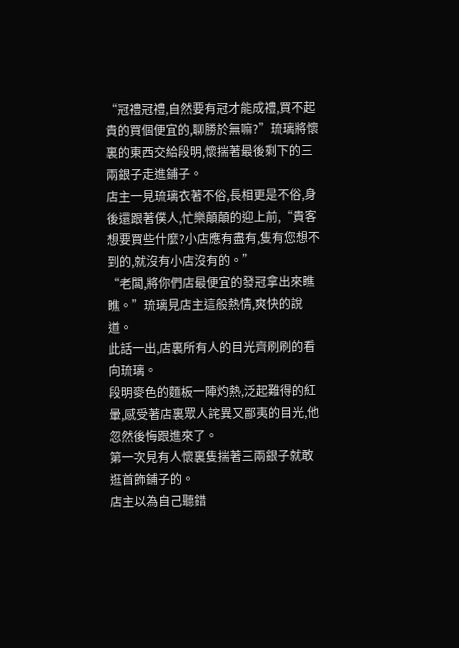“冠禮冠禮,自然要有冠才能成禮,買不起貴的買個便宜的,聊勝於無嘛?”琉璃將懷裏的東西交給段明,懷揣著最後剩下的三兩銀子走進鋪子。
店主一見琉璃衣著不俗,長相更是不俗,身後還跟著僕人,忙樂顛顛的迎上前,“貴客想要買些什麼?小店應有盡有,隻有您想不到的,就沒有小店沒有的。”
“老闆,將你們店最便宜的發冠拿出來瞧瞧。”琉璃見店主這般熱情,爽快的說道。
此話一出,店裏所有人的目光齊刷刷的看向琉璃。
段明麥色的麵板一陣灼熱,泛起難得的紅暈,感受著店裏眾人詫異又鄙夷的目光,他忽然後悔跟進來了。
第一次見有人懷裏隻揣著三兩銀子就敢逛首飾鋪子的。
店主以為自己聽錯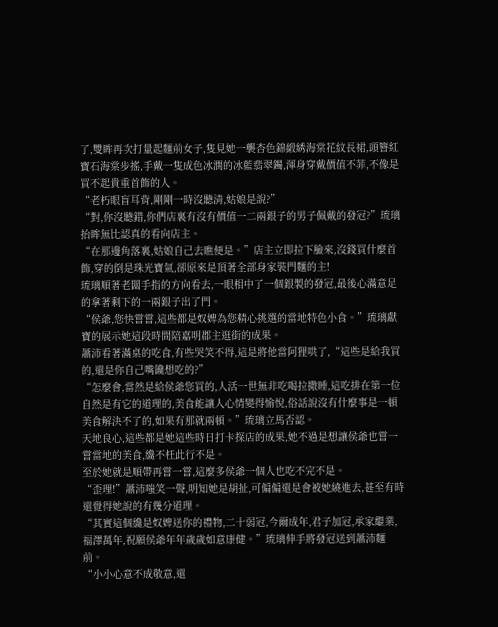了,雙眸再次打量起麵前女子,隻見她一襲杏色錦緞綉海棠花紋長裙,頭簪紅寶石海棠步搖,手戴一隻成色冰潤的冰藍翡翠鐲,渾身穿戴價值不菲,不像是買不起貴重首飾的人。
“老朽眼盲耳背,剛剛一時沒聽清,姑娘是說?”
“對,你沒聽錯,你們店裏有沒有價值一二兩銀子的男子佩戴的發冠?”琉璃抬眸無比認真的看向店主。
“在那邊角落裏,姑娘自己去瞧便是。”店主立即拉下臉來,沒錢買什麼首飾,穿的倒是珠光寶氣,卻原來是頂著全部身家裝門麵的主!
琉璃順著老闆手指的方向看去,一眼相中了一個銀製的發冠,最後心滿意足的拿著剩下的一兩銀子出了門。
“侯爺,您快嘗嘗,這些都是奴婢為您精心挑選的當地特色小食。”琉璃獻寶的展示她這段時間陪嘉明郡主逛街的成果。
蕭沛看著滿桌的吃食,有些哭笑不得,這是將他當阿狸哄了,“這些是給我買的,還是你自己嘴饞想吃的?”
“怎麼會,當然是給侯爺您買的,人活一世無非吃喝拉撒睡,這吃排在第一位自然是有它的道理的,美食能讓人心情變得愉悅,俗話說沒有什麼事是一頓美食解決不了的,如果有那就兩頓。”琉璃立馬否認。
天地良心,這些都是她這些時日打卡探店的成果,她不過是想讓侯爺也嘗一嘗當地的美食,纔不枉此行不是。
至於她就是順帶再嘗一嘗,這麼多侯爺一個人也吃不完不是。
“歪理!”蕭沛嗤笑一聲,明知她是胡扯,可偏偏還是會被她繞進去,甚至有時還覺得她說的有幾分道理。
“其實這個纔是奴婢送你的禮物,二十弱冠,今爾成年,君子加冠,承家繼業,福澤萬年,祝願侯爺年年歲歲如意康健。”琉璃伸手將發冠送到蕭沛麵前。
“小小心意不成敬意,還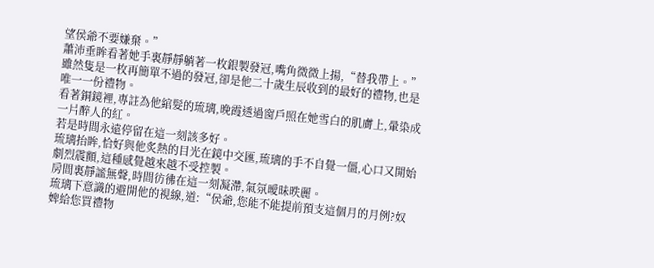望侯爺不要嫌棄。”
蕭沛垂眸看著她手裏靜靜躺著一枚銀製發冠,嘴角微微上揚,“替我帶上。”
雖然隻是一枚再簡單不過的發冠,卻是他二十歲生辰收到的最好的禮物,也是唯一一份禮物。
看著銅鏡裡,專註為他綰髮的琉璃,晚霞透過窗戶照在她雪白的肌膚上,暈染成一片醉人的紅。
若是時間永遠停留在這一刻該多好。
琉璃抬眸,恰好與他炙熱的目光在鏡中交匯,琉璃的手不自覺一僵,心口又開始劇烈震顫,這種感覺越來越不受控製。
房間裏靜謐無聲,時間彷彿在這一刻凝滯,氣氛曖昧昳麗。
琉璃下意識的避開他的視線,道:“侯爺,您能不能提前預支這個月的月例?奴婢給您買禮物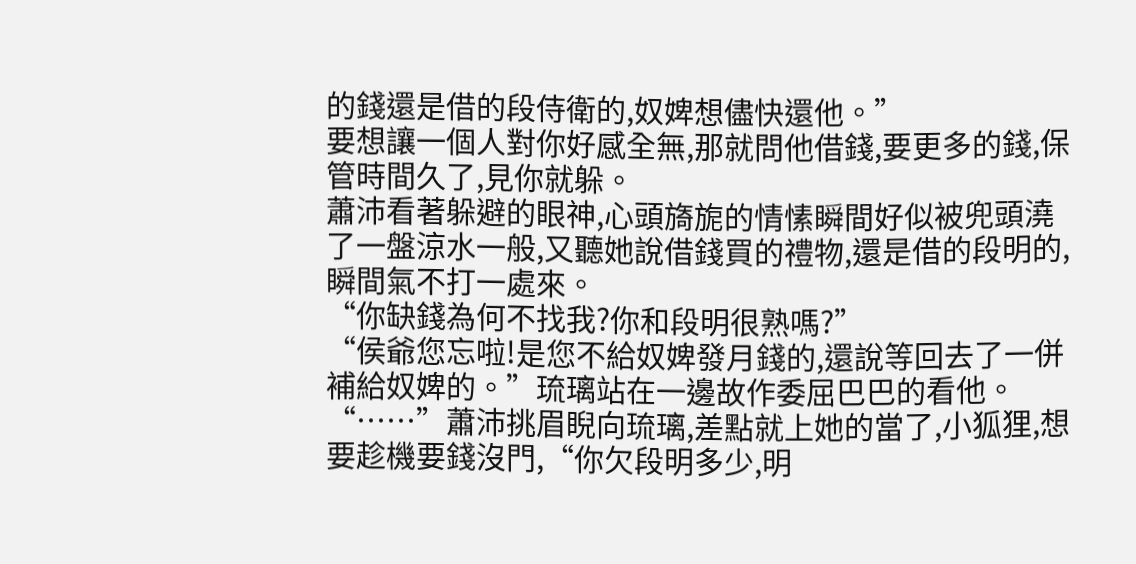的錢還是借的段侍衛的,奴婢想儘快還他。”
要想讓一個人對你好感全無,那就問他借錢,要更多的錢,保管時間久了,見你就躲。
蕭沛看著躲避的眼神,心頭旖旎的情愫瞬間好似被兜頭澆了一盤涼水一般,又聽她說借錢買的禮物,還是借的段明的,瞬間氣不打一處來。
“你缺錢為何不找我?你和段明很熟嗎?”
“侯爺您忘啦!是您不給奴婢發月錢的,還說等回去了一併補給奴婢的。”琉璃站在一邊故作委屈巴巴的看他。
“……”蕭沛挑眉睨向琉璃,差點就上她的當了,小狐狸,想要趁機要錢沒門,“你欠段明多少,明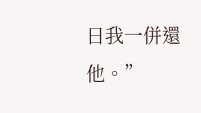日我一併還他。”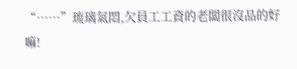“……”琉璃氣悶,欠員工工資的老闆很沒品的好嘛!